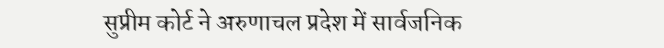सुप्रीम कोर्ट ने अरुणाचल प्रदेश में सार्वजनिक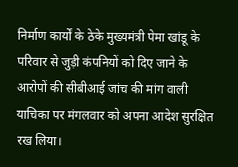निर्माण कार्यों के ठेके मुख्यमंत्री पेमा खांडू के परिवार से जुड़ी कंपनियों को दिए जाने के आरोपों की सीबीआई जांच की मांग वाली याचिका पर मंगलवार को अपना आदेश सुरक्षित रख लिया।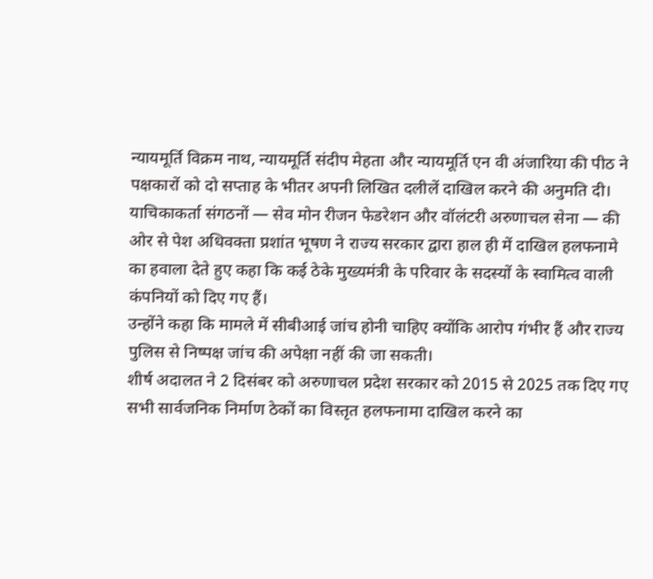न्यायमूर्ति विक्रम नाथ, न्यायमूर्ति संदीप मेहता और न्यायमूर्ति एन वी अंजारिया की पीठ ने पक्षकारों को दो सप्ताह के भीतर अपनी लिखित दलीलें दाखिल करने की अनुमति दी।
याचिकाकर्ता संगठनों — सेव मोन रीजन फेडरेशन और वॉलंटरी अरुणाचल सेना — की ओर से पेश अधिवक्ता प्रशांत भूषण ने राज्य सरकार द्वारा हाल ही में दाखिल हलफनामे का हवाला देते हुए कहा कि कई ठेके मुख्यमंत्री के परिवार के सदस्यों के स्वामित्व वाली कंपनियों को दिए गए हैं।
उन्होंने कहा कि मामले में सीबीआई जांच होनी चाहिए क्योंकि आरोप गंभीर हैं और राज्य पुलिस से निष्पक्ष जांच की अपेक्षा नहीं की जा सकती।
शीर्ष अदालत ने 2 दिसंबर को अरुणाचल प्रदेश सरकार को 2015 से 2025 तक दिए गए सभी सार्वजनिक निर्माण ठेकों का विस्तृत हलफनामा दाखिल करने का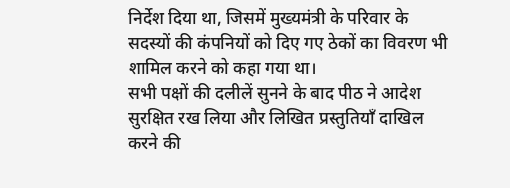निर्देश दिया था, जिसमें मुख्यमंत्री के परिवार के सदस्यों की कंपनियों को दिए गए ठेकों का विवरण भी शामिल करने को कहा गया था।
सभी पक्षों की दलीलें सुनने के बाद पीठ ने आदेश सुरक्षित रख लिया और लिखित प्रस्तुतियाँ दाखिल करने की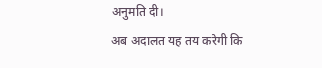अनुमति दी।
अब अदालत यह तय करेगी कि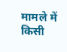मामले में किसी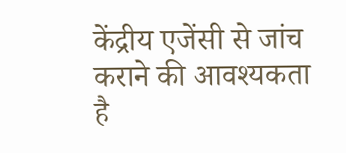केंद्रीय एजेंसी से जांच कराने की आवश्यकता है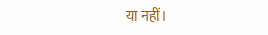या नहीं।